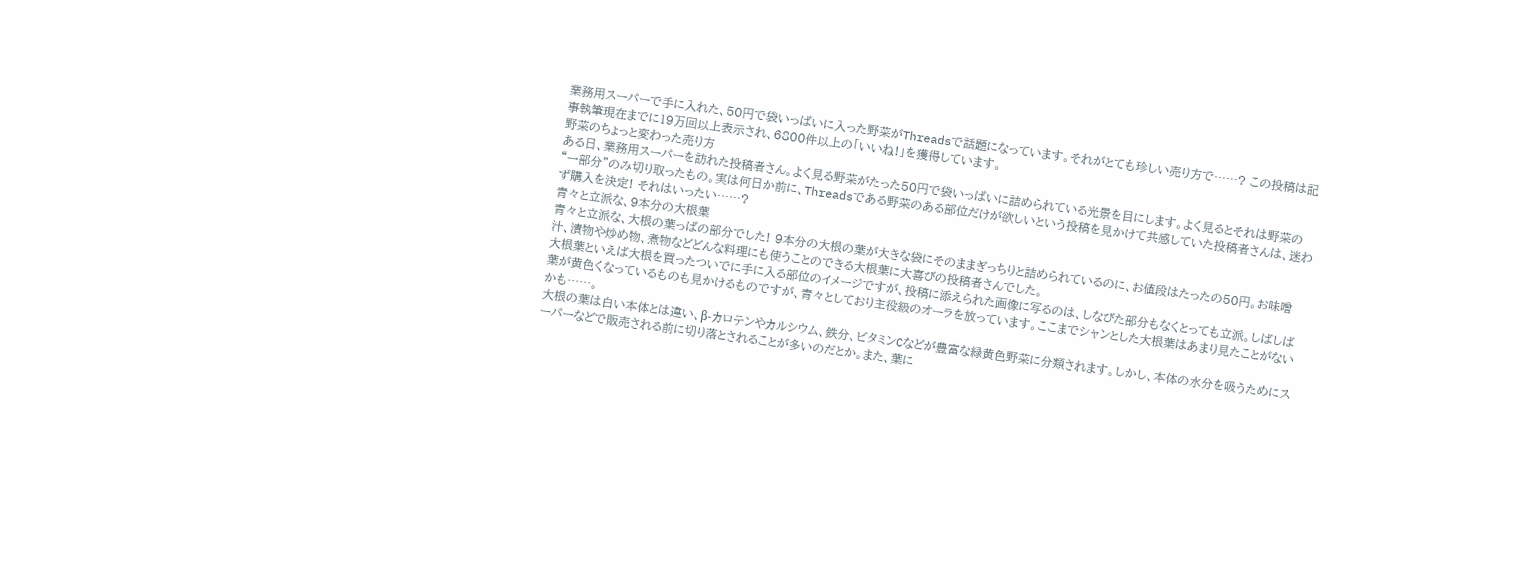業務用スーパーで手に入れた、50円で袋いっぱいに入った野菜がThreadsで話題になっています。それがとても珍しい売り方で……? この投稿は記事執筆現在までに19万回以上表示され、6800件以上の「いいね!」を獲得しています。
野菜のちょっと変わった売り方
ある日、業務用スーパーを訪れた投稿者さん。よく見る野菜がたった50円で袋いっぱいに詰められている光景を目にします。よく見るとそれは野菜の“一部分”のみ切り取ったもの。実は何日か前に、Threadsである野菜のある部位だけが欲しいという投稿を見かけて共感していた投稿者さんは、迷わず購入を決定! それはいったい……?
青々と立派な、9本分の大根葉
青々と立派な、大根の葉っぱの部分でした! 9本分の大根の葉が大きな袋にそのままぎっちりと詰められているのに、お値段はたったの50円。お味噌汁、漬物や炒め物、煮物などどんな料理にも使うことのできる大根葉に大喜びの投稿者さんでした。
大根葉といえば大根を買ったついでに手に入る部位のイメージですが、投稿に添えられた画像に写るのは、しなびた部分もなくとっても立派。しばしば葉が黄色くなっているものも見かけるものですが、青々としており主役級のオーラを放っています。ここまでシャンとした大根葉はあまり見たことがないかも……。
大根の葉は白い本体とは違い、β-カロテンやカルシウム、鉄分、ビタミンCなどが豊富な緑黄色野菜に分類されます。しかし、本体の水分を吸うためにスーパーなどで販売される前に切り落とされることが多いのだとか。また、葉に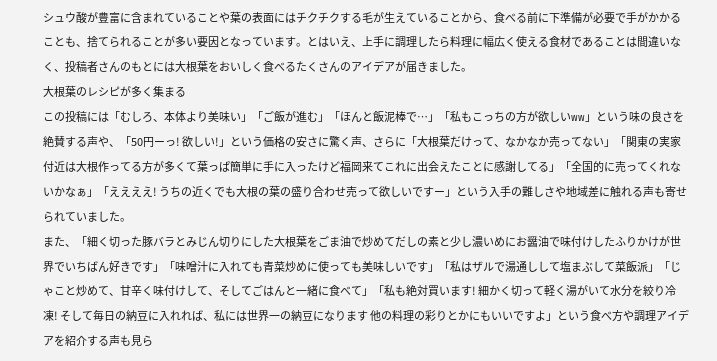シュウ酸が豊富に含まれていることや葉の表面にはチクチクする毛が生えていることから、食べる前に下準備が必要で手がかかることも、捨てられることが多い要因となっています。とはいえ、上手に調理したら料理に幅広く使える食材であることは間違いなく、投稿者さんのもとには大根葉をおいしく食べるたくさんのアイデアが届きました。
大根葉のレシピが多く集まる
この投稿には「むしろ、本体より美味い」「ご飯が進む」「ほんと飯泥棒で…」「私もこっちの方が欲しいww」という味の良さを絶賛する声や、「50円ーっ! 欲しい!」という価格の安さに驚く声、さらに「大根葉だけって、なかなか売ってない」「関東の実家付近は大根作ってる方が多くて葉っぱ簡単に手に入ったけど福岡来てこれに出会えたことに感謝してる」「全国的に売ってくれないかなぁ」「ええええ! うちの近くでも大根の葉の盛り合わせ売って欲しいですー」という入手の難しさや地域差に触れる声も寄せられていました。
また、「細く切った豚バラとみじん切りにした大根葉をごま油で炒めてだしの素と少し濃いめにお醤油で味付けしたふりかけが世界でいちばん好きです」「味噌汁に入れても青菜炒めに使っても美味しいです」「私はザルで湯通しして塩まぶして菜飯派」「じゃこと炒めて、甘辛く味付けして、そしてごはんと一緒に食べて」「私も絶対買います! 細かく切って軽く湯がいて水分を絞り冷凍! そして毎日の納豆に入れれば、私には世界一の納豆になります 他の料理の彩りとかにもいいですよ」という食べ方や調理アイデアを紹介する声も見ら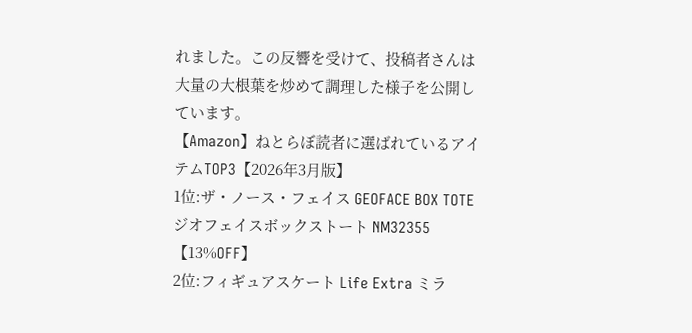れました。この反響を受けて、投稿者さんは大量の大根葉を炒めて調理した様子を公開しています。
【Amazon】ねとらぼ読者に選ばれているアイテムTOP3【2026年3月版】
1位:ザ・ノース・フェイス GEOFACE BOX TOTE ジオフェイスボックストート NM32355【13%OFF】
2位:フィギュアスケート Life Extra ミラ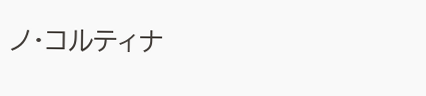ノ・コルティナ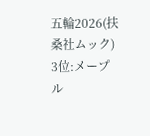五輪2026(扶桑社ムック)
3位:メープル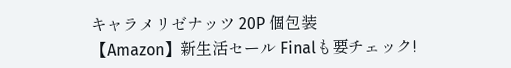キャラメリゼナッツ 20P 個包装
【Amazon】新生活セール Finalも要チェック!